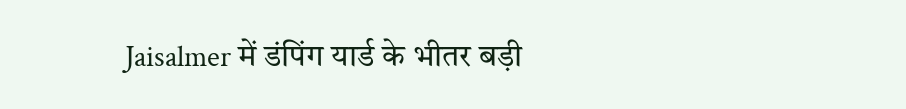Jaisalmer में डंपिंग यार्ड के भीतर बड़ी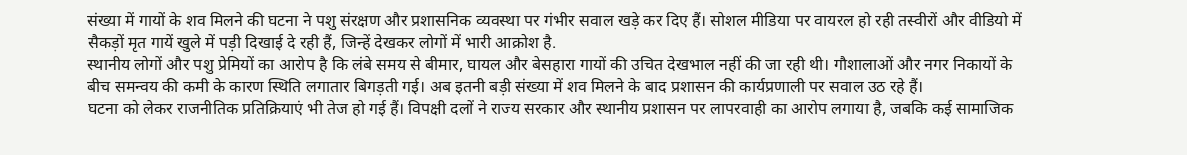संख्या में गायों के शव मिलने की घटना ने पशु संरक्षण और प्रशासनिक व्यवस्था पर गंभीर सवाल खड़े कर दिए हैं। सोशल मीडिया पर वायरल हो रही तस्वीरों और वीडियो में सैकड़ों मृत गायें खुले में पड़ी दिखाई दे रही हैं, जिन्हें देखकर लोगों में भारी आक्रोश है.
स्थानीय लोगों और पशु प्रेमियों का आरोप है कि लंबे समय से बीमार, घायल और बेसहारा गायों की उचित देखभाल नहीं की जा रही थी। गौशालाओं और नगर निकायों के बीच समन्वय की कमी के कारण स्थिति लगातार बिगड़ती गई। अब इतनी बड़ी संख्या में शव मिलने के बाद प्रशासन की कार्यप्रणाली पर सवाल उठ रहे हैं।
घटना को लेकर राजनीतिक प्रतिक्रियाएं भी तेज हो गई हैं। विपक्षी दलों ने राज्य सरकार और स्थानीय प्रशासन पर लापरवाही का आरोप लगाया है, जबकि कई सामाजिक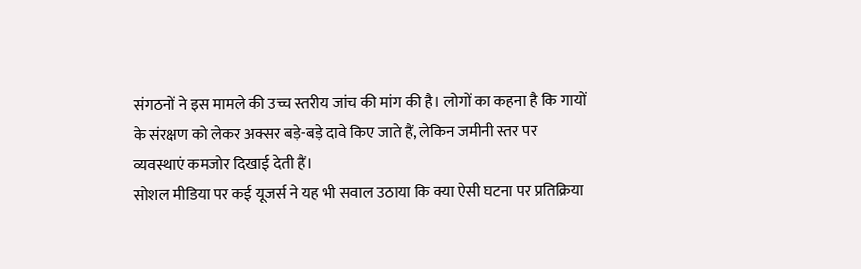संगठनों ने इस मामले की उच्च स्तरीय जांच की मांग की है। लोगों का कहना है कि गायों के संरक्षण को लेकर अक्सर बड़े-बड़े दावे किए जाते हैं, लेकिन जमीनी स्तर पर व्यवस्थाएं कमजोर दिखाई देती हैं।
सोशल मीडिया पर कई यूजर्स ने यह भी सवाल उठाया कि क्या ऐसी घटना पर प्रतिक्रिया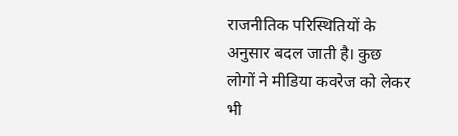राजनीतिक परिस्थितियों के अनुसार बदल जाती है। कुछ लोगों ने मीडिया कवरेज को लेकर भी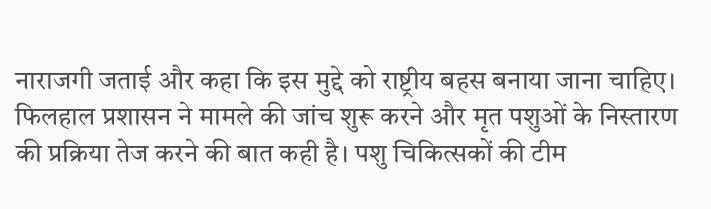नाराजगी जताई और कहा कि इस मुद्दे को राष्ट्रीय बहस बनाया जाना चाहिए।
फिलहाल प्रशासन ने मामले की जांच शुरू करने और मृत पशुओं के निस्तारण की प्रक्रिया तेज करने की बात कही है। पशु चिकित्सकों की टीम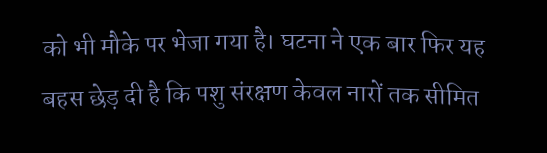को भी मौके पर भेजा गया है। घटना ने एक बार फिर यह बहस छेड़ दी है कि पशु संरक्षण केवल नारों तक सीमित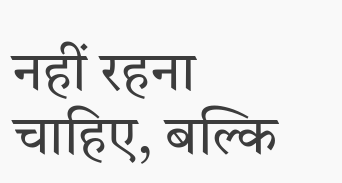नहीं रहना चाहिए, बल्कि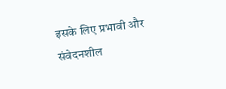इसके लिए प्रभावी और संवेदनशील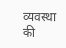व्यवस्था की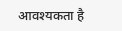आवश्यकता है